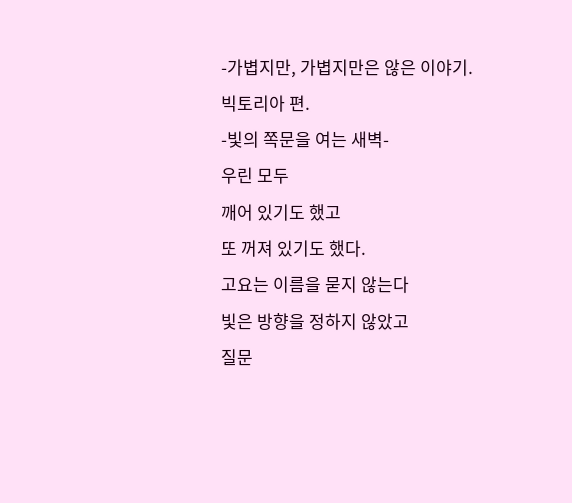-가볍지만, 가볍지만은 않은 이야기. 빅토리아 편.
-빛의 쪽문을 여는 새벽-
우린 모두
깨어 있기도 했고
또 꺼져 있기도 했다.
고요는 이름을 묻지 않는다
빛은 방향을 정하지 않았고
질문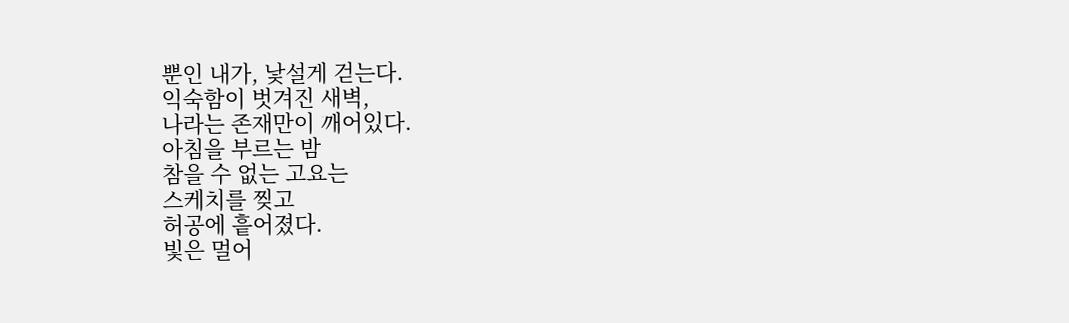뿐인 내가, 낯설게 걷는다.
익숙함이 벗겨진 새벽,
나라는 존재만이 깨어있다.
아침을 부르는 밤
참을 수 없는 고요는
스케치를 찢고
허공에 흩어졌다.
빛은 멀어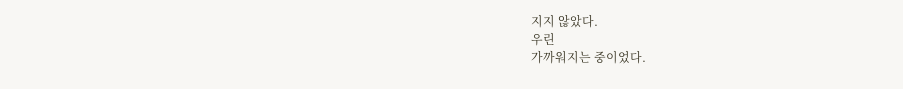지지 않았다.
우린
가까워지는 중이었다.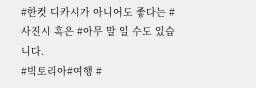#한컷 디카시가 아니어도 좋다는 # 사진시 혹은 #아무 말 일 수도 있습니다.
#빅토리아#여행 #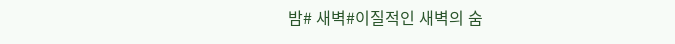밤# 새벽#이질적인 새벽의 숨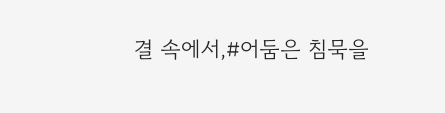결 속에서,#어둠은 침묵을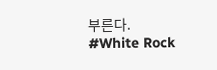부른다.
#White Rock